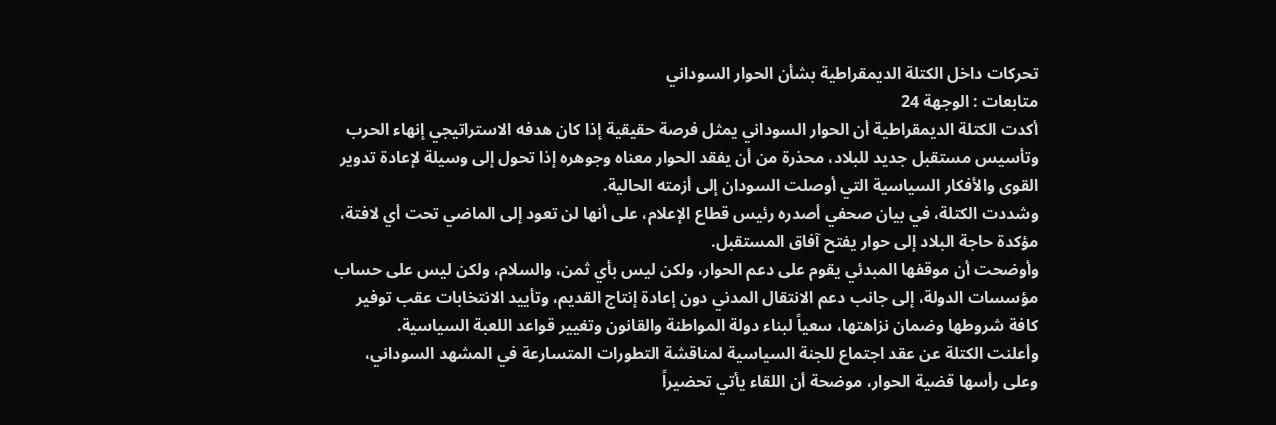تحركات داخل الكتلة الديمقراطية بشأن الحوار السوداني
متابعات : الوجهة 24
أكدت الكتلة الديمقراطية أن الحوار السوداني يمثل فرصة حقيقية إذا كان هدفه الاستراتيجي إنهاء الحرب وتأسيس مستقبل جديد للبلاد، محذرة من أن يفقد الحوار معناه وجوهره إذا تحول إلى وسيلة لإعادة تدوير القوى والأفكار السياسية التي أوصلت السودان إلى أزمته الحالية.
وشددت الكتلة، في بيان صحفي أصدره رئيس قطاع الإعلام، على أنها لن تعود إلى الماضي تحت أي لافتة، مؤكدة حاجة البلاد إلى حوار يفتح آفاق المستقبل.
وأوضحت أن موقفها المبدئي يقوم على دعم الحوار، ولكن ليس بأي ثمن، والسلام، ولكن ليس على حساب مؤسسات الدولة، إلى جانب دعم الانتقال المدني دون إعادة إنتاج القديم، وتأييد الانتخابات عقب توفير كافة شروطها وضمان نزاهتها، سعياً لبناء دولة المواطنة والقانون وتغيير قواعد اللعبة السياسية.
وأعلنت الكتلة عن عقد اجتماع للجنة السياسية لمناقشة التطورات المتسارعة في المشهد السوداني، وعلى رأسها قضية الحوار، موضحة أن اللقاء يأتي تحضيراً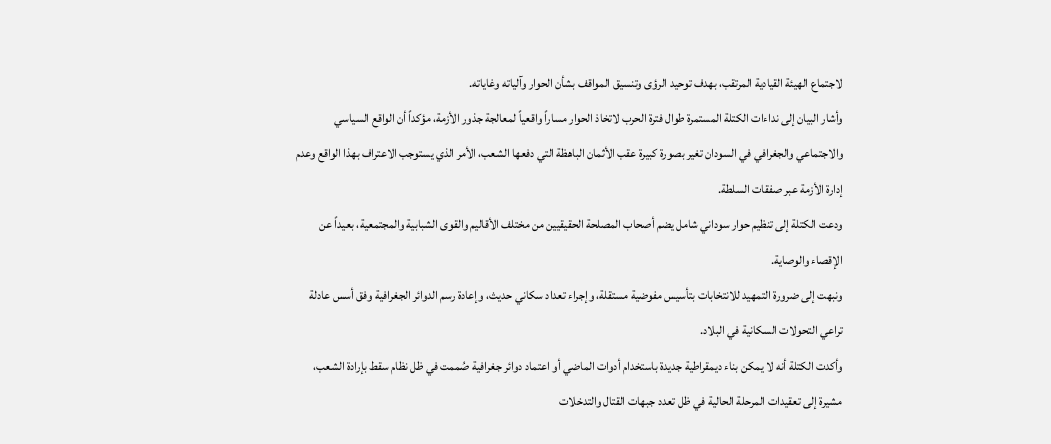لاجتماع الهيئة القيادية المرتقب، بهدف توحيد الرؤى وتنسيق المواقف بشأن الحوار وآلياته وغاياته.
وأشار البيان إلى نداءات الكتلة المستمرة طوال فترة الحرب لاتخاذ الحوار مساراً واقعياً لمعالجة جذور الأزمة، مؤكداً أن الواقع السياسي والاجتماعي والجغرافي في السودان تغير بصورة كبيرة عقب الأثمان الباهظة التي دفعها الشعب، الأمر الذي يستوجب الاعتراف بهذا الواقع وعدم إدارة الأزمة عبر صفقات السلطة.
ودعت الكتلة إلى تنظيم حوار سوداني شامل يضم أصحاب المصلحة الحقيقيين من مختلف الأقاليم والقوى الشبابية والمجتمعية، بعيداً عن الإقصاء والوصاية.
ونبهت إلى ضرورة التمهيد للانتخابات بتأسيس مفوضية مستقلة، وإجراء تعداد سكاني حديث، وإعادة رسم الدوائر الجغرافية وفق أسس عادلة تراعي التحولات السكانية في البلاد.
وأكدت الكتلة أنه لا يمكن بناء ديمقراطية جديدة باستخدام أدوات الماضي أو اعتماد دوائر جغرافية صُممت في ظل نظام سقط بإرادة الشعب، مشيرة إلى تعقيدات المرحلة الحالية في ظل تعدد جبهات القتال والتدخلات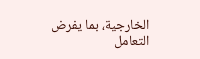الخارجية، بما يفرض التعامل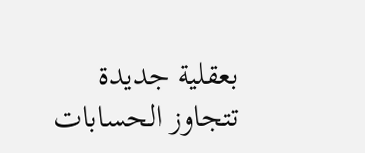بعقلية جديدة تتجاوز الحسابات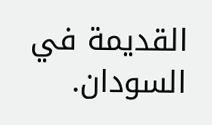القديمة في السودان.